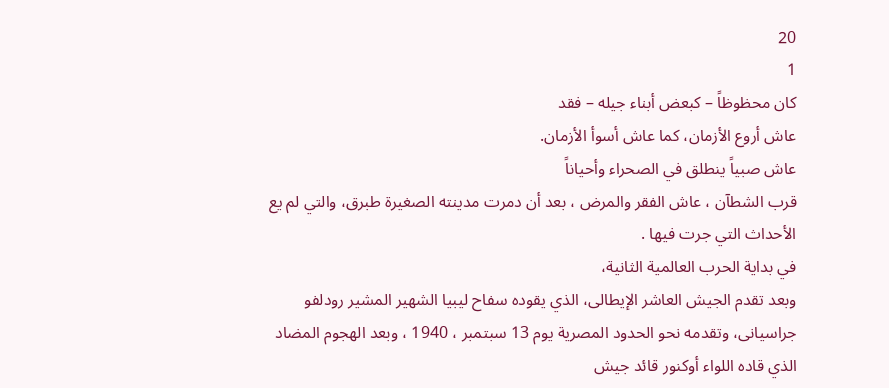20
1
كان محظوظاً – كبعض أبناء جيله – فقد
عاش أروع الأزمان، كما عاش أسوأ الأزمان.
عاش صبياً ينطلق في الصحراء وأحياناً
قرب الشطآن ، عاش الفقر والمرض ، بعد أن دمرت مدينته الصغيرة طبرق، والتي لم يع
الأحداث التي جرت فيها .
في بداية الحرب العالمية الثانية،
وبعد تقدم الجيش العاشر الإيطالى، الذي يقوده سفاح ليبيا الشهير المشير رودلفو
جراسيانى، وتقدمه نحو الحدود المصرية يوم 13 سبتمبر ، 1940 ، وبعد الهجوم المضاد
الذي قاده اللواء أوكنور قائد جيش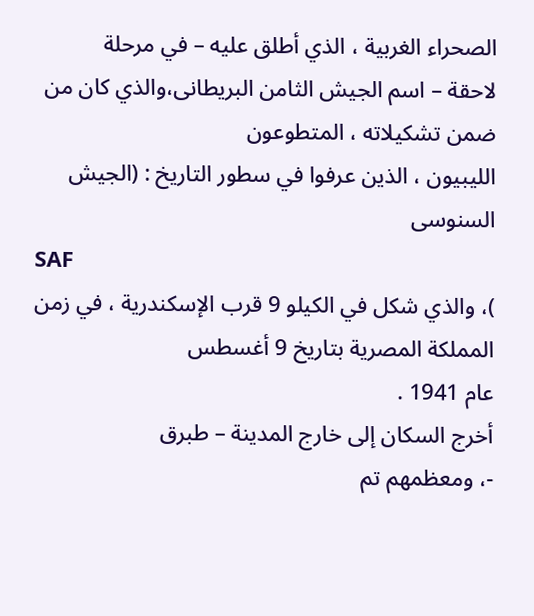الصحراء الغربية ، الذي أطلق عليه – في مرحلة
لاحقة – اسم الجيش الثامن البريطانى،والذي كان من ضمن تشكيلاته ، المتطوعون
الليبيون ، الذين عرفوا في سطور التاريخ : (الجيش السنوسى
SAF
)، والذي شكل في الكيلو 9 قرب الإسكندرية ، في زمن المملكة المصرية بتاريخ 9 أغسطس
عام 1941 .
أخرج السكان إلى خارج المدينة – طبرق
-، ومعظمهم تم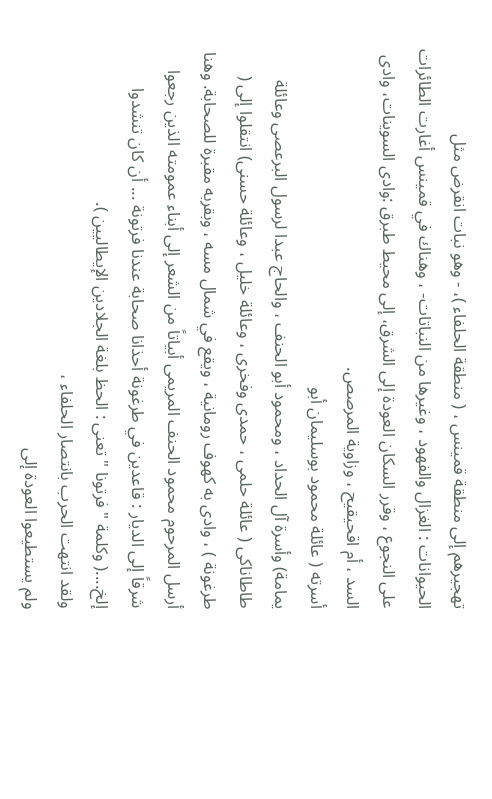تهجيرهم إلى منطقة قمينس ، ( منطقة الحلفاء )، - وهو نبات انقرض مثل
الحيوانات : الغزال والفهود ، وغيرها من النباتات- ، وهناك في قمينس أغارت الطائرات
على النجوع ، وقرر السكان العودة إلى الشرق، إلى محيط طبرق :وادى السوينات، وادى
السد ، أم اقحيقيح ، وزاوية المرصص.
أسرته ( عائلة محمود بوسليمان أبو
يمامة) وأسرة آل الحداد ، ومحمود أبو الحنف ، والحاج عبدا لرسول البرعصى وعائلة
طاطاناكى ( عائلة حلمى ، حمدى وفخرى ، وعائلة خليل ، وعائلة حسنى) انتقلوا إلى (
طرغونة ) ، وادى به كهوف رومانية ، ويقع في شمال مسه ، وبقربه مقبرة للصحابة. وهنا
أرسل المرحوم محمود الحنف المريمى أبياتاً من الشعر إلى أبناء عمومته الذين رجعوا
شرقاً إلى الديار : قاعدين في طرغونة أحذانا صحابة عندنا فرتونة ... أن كان تنشدوا
إلخ....( وكلمة " فرتونا " تعنى : الحظ بلغة الجلادين الإيطاليين ).
ولقد انتهت الحرب بانتصار الحلفاء ،
ولم يستطيعوا العودة إلى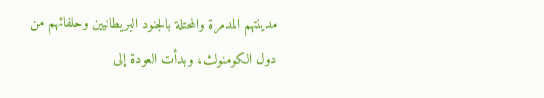مدينتهم المدمرة والمحتلة بالجنود البريطانيين وحلفائهم من
دول الكومنولث، وبدأت العودة إلى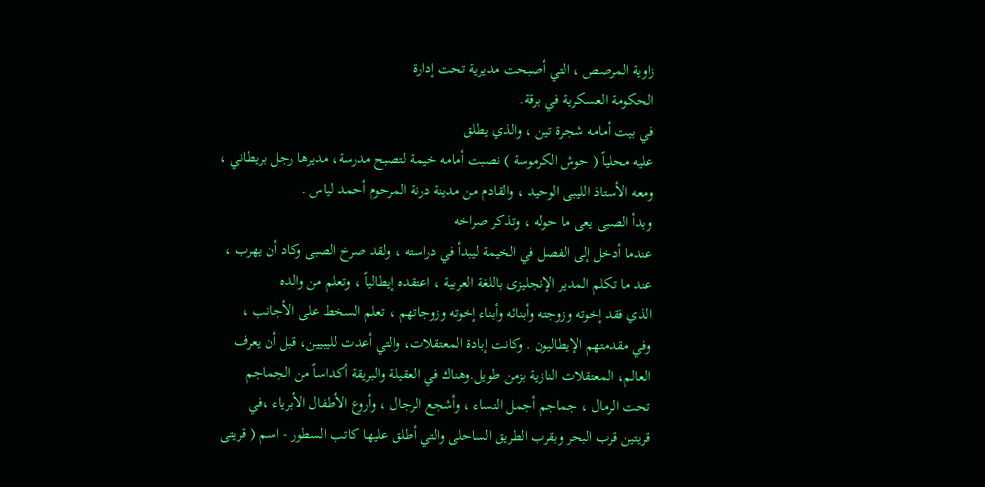زاوية المرصص ، التي أصبحت مديرية تحت إدارة
الحكومة العسكرية في برقة.
في بيت أمامه شجرة تين ، والذي يطلق
عليه محلياً ( حوش الكرموسة ) نصبت أمامه خيمة لتصبح مدرسة، مديرها رجل بريطاني ،
ومعه الأستاذ الليبى الوحيد ، والقادم من مدينة درنة المرحوم أحمد لياس .
وبدأ الصبى يعى ما حوله ، وتذكر صراخه
عندما أدخل إلى الفصل في الخيمة ليبدأ في دراسته ، ولقد صرخ الصبى وكاد أن يهرب ،
عند ما تكلم المدير الإنجليزى باللغة العربية ، اعتقده إيطالياً ، وتعلم من والده
الذي فقد إخوته وزوجته وأبنائه وأبناء إخوته وزوجاتهم ، تعلم السخط على الأجانب ،
وفي مقدمتهم الإيطاليون . وكانت إبادة المعتقلات، والتي أعدت لليبيين، قبل أن يعرف
العالم، المعتقلات النازية بزمن طويل.وهناك في العقيلة والبريقة أكداساً من الجماجم
تحت الرمال ، جماجم أجمل النساء ، وأشجع الرجال ، وأروع الأطفال الأبرياء ،في
قريتين قرب البحر وبقرب الطريق الساحلى والتي أطلق عليها كاتب السطور - اسم ( قريتى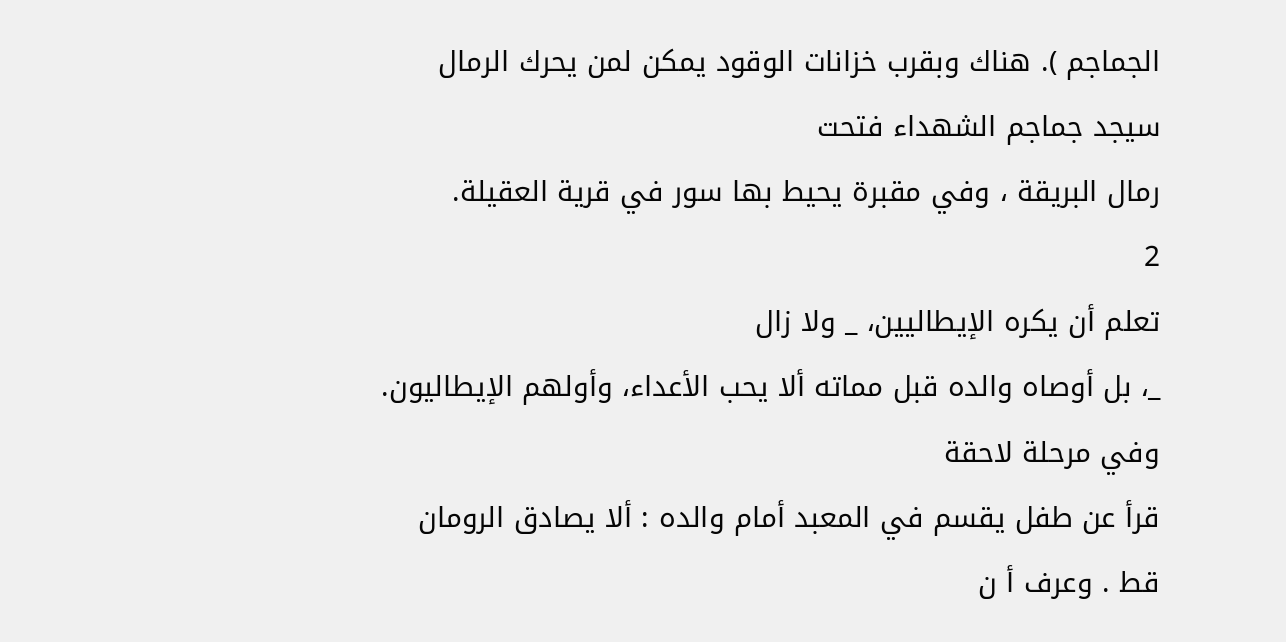الجماجم ). هناك وبقرب خزانات الوقود يمكن لمن يحرك الرمال سيجد جماجم الشهداء فتحت
رمال البريقة ، وفي مقبرة يحيط بها سور في قرية العقيلة.
2
تعلم أن يكره الإيطاليين، _ ولا زال
_، بل أوصاه والده قبل مماته ألا يحب الأعداء، وأولهم الإيطاليون. وفي مرحلة لاحقة
قرأ عن طفل يقسم في المعبد أمام والده : ألا يصادق الرومان قط . وعرف أ ن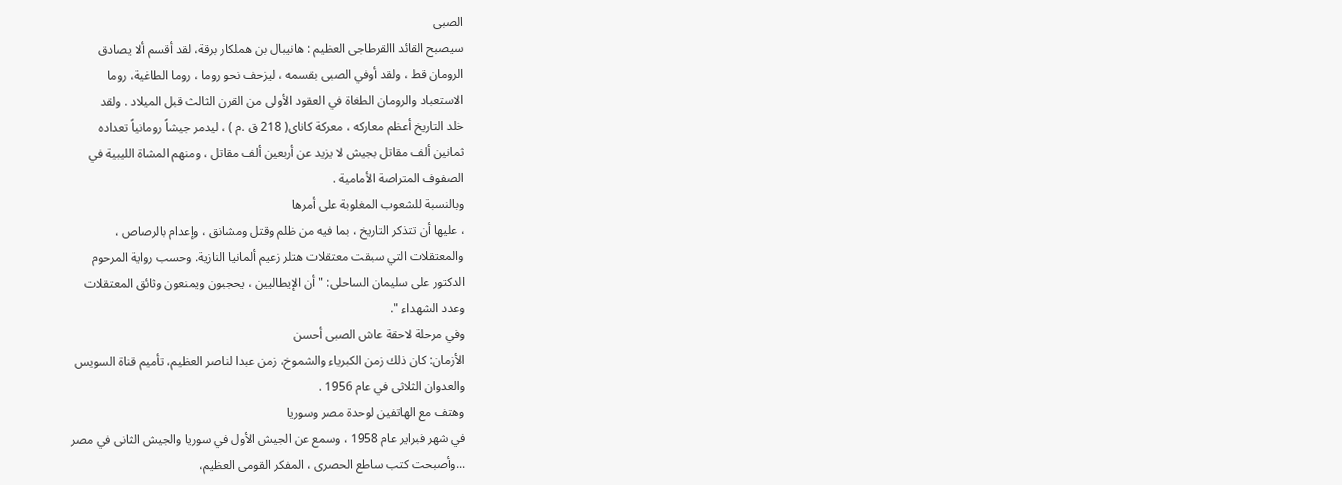الصبى
سيصبح القائد االقرطاجى العظيم : هانيبال بن هملكار برقة، لقد أقسم ألا يصادق
الرومان قط ، ولقد أوفي الصبى بقسمه ، ليزحف نحو روما ، روما الطاغية، روما
الاستعباد والرومان الطغاة في العقود الأولى من القرن الثالث قبل الميلاد . ولقد
خلد التاريخ أعظم معاركه ، معركة كاناى( 218 ق .م ) ، ليدمر جيشاً رومانياً تعداده
ثمانين ألف مقاتل بجيش لا يزيد عن أربعين ألف مقاتل ، ومنهم المشاة الليبية في
الصفوف المتراصة الأمامية .
وبالنسبة للشعوب المغلوبة على أمرها
، عليها أن تتذكر التاريخ ، بما فيه من ظلم وقتل ومشانق ، وإعدام بالرصاص ،
والمعتقلات التي سبقت معتقلات هتلر زعيم ألمانيا النازية. وحسب رواية المرحوم
الدكتور على سليمان الساحلى: " أن الإيطاليين ، يحجبون ويمنعون وثائق المعتقلات
وعدد الشهداء ".
وفي مرحلة لاحقة عاش الصبى أحسن
الأزمان: كان ذلك زمن الكبرياء والشموخ، زمن عبدا لناصر العظيم، تأميم قناة السويس
والعدوان الثلاثى في عام 1956 .
وهتف مع الهاتفين لوحدة مصر وسوريا
في شهر فبراير عام 1958 ، وسمع عن الجيش الأول في سوريا والجيش الثانى في مصر
...وأصبحت كتب ساطع الحصرى ، المفكر القومى العظيم،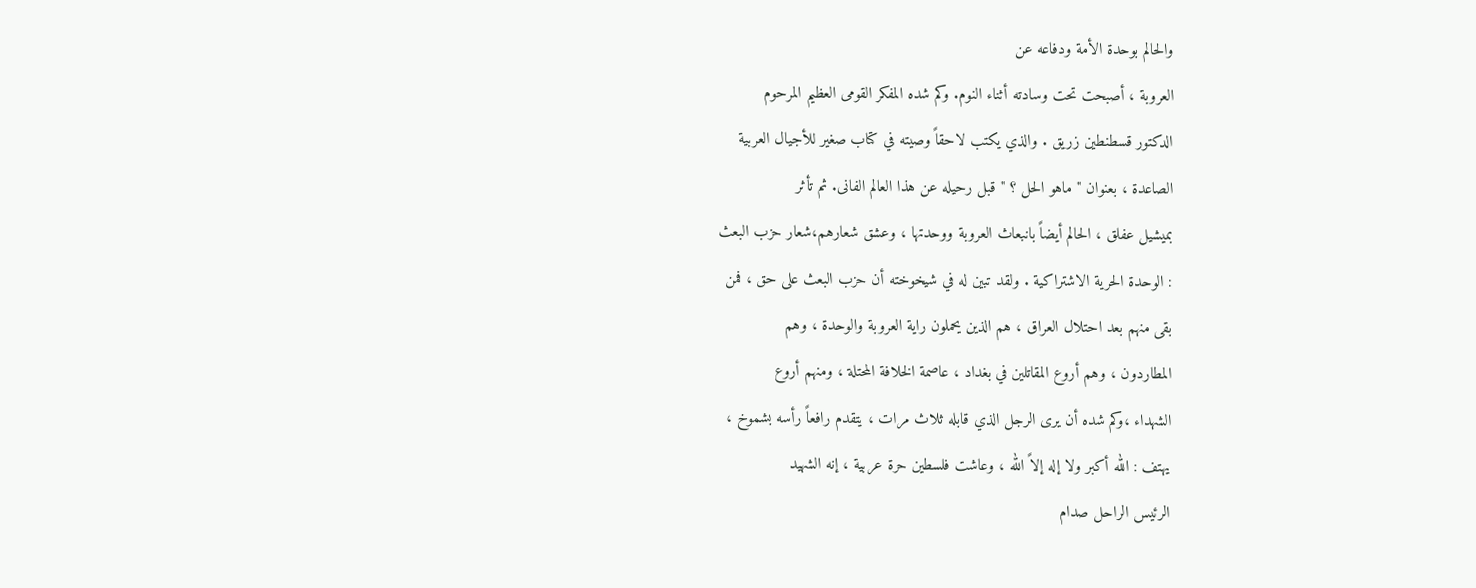والحالم بوحدة الأمة ودفاعه عن
العروبة ، أصبحت تحت وسادته أثناء النوم. وكم شده المفكر القومى العظيم المرحوم
الدكتور قسطنطين زريق . والذي يكتب لاحقاً وصيته في كتاب صغير للأجيال العربية
الصاعدة ، بعنوان " ماهو الحل ؟ " قبل رحيله عن هذا العالم الفانى. ثم تأثر
بميشيل عفلق ، الحالم أيضاً بانبعاث العروبة ووحدتها ، وعشق شعارهم،شعار حزب البعث
: الوحدة الحرية الاشتراكية . ولقد تبين له في شيخوخته أن حزب البعث على حق ، فمن
بقى منهم بعد احتلال العراق ، هم الذين يحملون راية العروبة والوحدة ، وهم
المطاردون ، وهم أروع المقاتلين في بغداد ، عاصمة الخلافة المحتلة ، ومنهم أروع
الشهداء ،وكم شده أن يرى الرجل الذي قابله ثلاث مرات ، يتقدم رافعاً رأسه بشموخ ،
يهتف : الله أكبر ولا إله إلاً الله ، وعاشت فلسطين حرة عربية ، إنه الشهيد
الرئيس الراحل صدام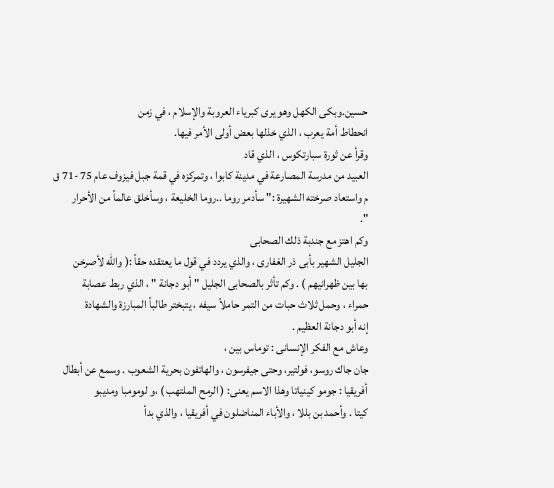حسين.وبكى الكهل وهو يرى كبرياء العروبة والإسلام ، في زمن
انحطاط أمة يعرب ، الذي خذلها بعض أولى الأمر فيها.
وقرأ عن ثورة سبارتكوس ، الذي قاد
العبيد من مدرسة المصارعة في مدينة كابوا ، وتمركزه في قمة جبل فيزوف عام 75 -71 ق
م واستعاد صرخته الشهيرة :" سأدمر روما ..روما الخليعة ، وسأخلق عالماً من الأحرار
".
وكم اهتز مع جندبة ذلك الصحابى
الجليل الشهير بأبى ذر الغفارى ، والذي يردد في قول ما يعتقده حقاً :( والله لأصرخن
بها بين ظهرانيهم ) . وكم تأثر بالصحابى الجليل " أبو دجانة " ، الذي ربط عصابة
حمراء ، وحمل ثلاث حبات من التمر حاملاً سيفه ، يتبختر طالباً المبارزة والشهادة
إنه أبو دجانة العظيم .
وعاش مع الفكر الإنسانى : توماس بين ،
جان جاك روسو، فولتير، وحتى جيفرسون ، والهاتفون بحرية الشعوب . وسمع عن أبطال
أفريقيا : جومو كينياتا وهذا الاسم يعنى: ( الرمح الملتهب ) ،و لومومبا ومديبو
كيتا . وأحمد بن بللا ، والأباء المناضلون في أفريقيا ، والذي بدأ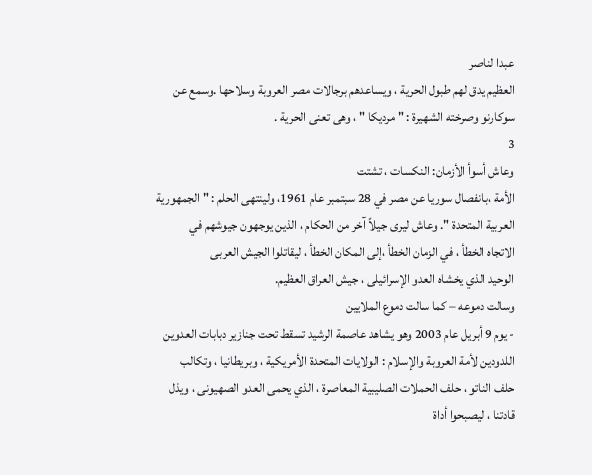عبدا لناصر
العظيم يدق لهم طبول الحرية ، ويساعدهم برجالات مصر العروبة وسلاحها .وسمع عن
سوكارنو وصرخته الشهيرة : " مرديكا " ، وهى تعنى الحرية .
3
وعاش أسوأ الأزمان: النكسات ، تشتت
الأمة ،بانفصال سوريا عن مصر في 28 سبتمبر عام 1961، ولينتهى الحلم : " الجمهورية
العربية المتحدة ". وعاش ليرى جيلاً آخر من الحكام ، الذين يوجهون جيوشهم في
الاتجاه الخطأ ، في الزمان الخطأ ،إلى المكان الخطأ ، ليقاتلوا الجيش العربى
الوحيد الذي يخشاه العدو الإسرائيلى ، جيش العراق العظيم.
وسالت دموعه – كما سالت دموع الملايين
- يوم 9 أبريل عام 2003 وهو يشاهد عاصمة الرشيد تسقط تحت جنازير دبابات العدوين
اللدودين لأمة العروبة والإسلام : الولايات المتحدة الأمريكية ، وبريطانيا ، وتكالب
حلف الناتو ، حلف الحملات الصليبية المعاصرة ، الذي يحمى العدو الصهيونى ، ويذل
قادتنا ، ليصبحوا أداة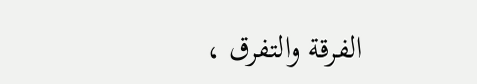الفرقة والتفرق ،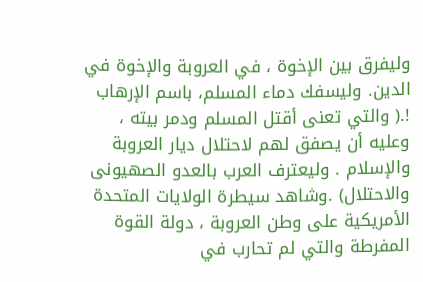وليفرق بين الإخوة ، في العروبة والإخوة في
الدين. وليسفك دماء المسلم، باسم الإرهاب !.( والتي تعنى أقتل المسلم ودمر بيته ،
وعليه أن يصفق لهم لاحتلال ديار العروبة والإسلام . وليعترف العرب بالعدو الصهيونى
والاحتلال) .وشاهد سيطرة الولايات المتحدة الأمريكية على وطن العروبة ، دولة القوة
المفرطة والتي لم تحارب في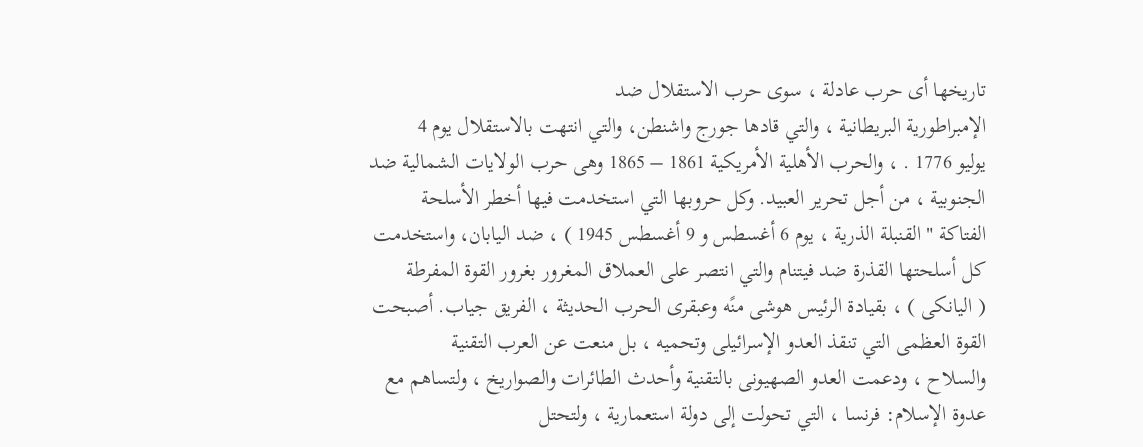تاريخها أى حرب عادلة ، سوى حرب الاستقلال ضد
الإمبراطورية البريطانية ، والتي قادها جورج واشنطن، والتي انتهت بالاستقلال يوم 4
يوليو 1776 . ، والحرب الأهلية الأمريكية 1861 – 1865 وهى حرب الولايات الشمالية ضد
الجنوبية ، من أجل تحرير العبيد. وكل حروبها التي استخدمت فيها أخطر الأسلحة
الفتاكة " القنبلة الذرية ، يوم 6 أغسطس و 9 أغسطس 1945 ) ، ضد اليابان، واستخدمت
كل أسلحتها القذرة ضد فيتنام والتي انتصر على العملاق المغرور بغرور القوة المفرطة
( اليانكى ) ، بقيادة الرئيس هوشى منًه وعبقرى الحرب الحديثة ، الفريق جياب. أصبحت
القوة العظمى التي تنقذ العدو الإسرائيلى وتحميه ، بل منعت عن العرب التقنية
والسلاح ، ودعمت العدو الصهيونى بالتقنية وأحدث الطائرات والصواريخ ، ولتساهم مع
عدوة الإسلام: فرنسا ، التي تحولت إلى دولة استعمارية ، ولتحتل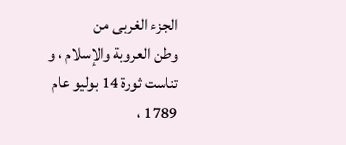الجزء الغربى من
وطن العروبة والإسلام ، و تناست ثورة 14 بوليو عام 1789 ،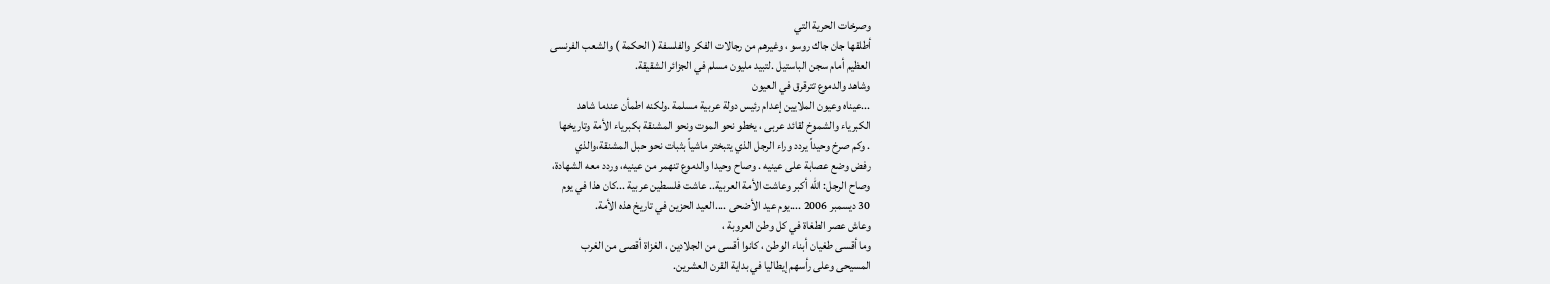وصرخات الحرية التي
أطلقها جان جاك روسو ، وغيرهم من رجالات الفكر والفلسفة ( الحكمة ) والشعب الفرنسى
العظيم أمام سجن الباستيل .لتبيد مليون مسلم في الجزائر الشقيقة.
وشاهد والدموع تترقرق في العيون
...عيناه وعيون الملايين إعدام رئيس دولة عربية مسلمة .ولكنه اطمأن عندما شاهد
الكبرياء والشموخ لقائد عربى ، يخطو نحو الموت ونحو المشنقة بكبرياء الأمة وتاريخها
. وكم صرخ وحيداً يردد وراء الرجل الذي يتبختر ماشياً بثبات نحو حبل المشنقة،والذي
رفض وضع عصابة على عينيه . وصاح وحيدا والدموع تنهمر من عينيه، وردد معه الشهادة،
وصاح الرجل: الله أكبر وعاشت الأمة العربية.. عاشت فلسطين عربية ...كان هذا في يوم
30 ديسمبر 2006 ....يوم عيد الأضحى ....العيد الحزين في تاريخ هذه الأمة.
وعاش عصر الطغاة في كل وطن العروبة ،
وما أقسى طغيان أبناء الوطن ، كانوا أقسى من الجلادين ، الغزاة أقصى من الغرب
المسيحى وعلى رأسهم إيطاليا في بداية القرن العشرين.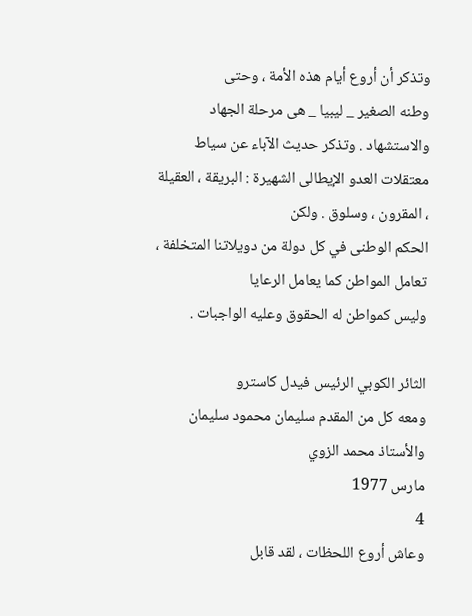وتذكر أن أروع أيام هذه الأمة ، وحتى
وطنه الصغير _ ليبيا _ هى مرحلة الجهاد والاستشهاد . وتذكر حديث الآباء عن سياط
معتقلات العدو الإيطالى الشهيرة : البريقة ، العقيلة ، المقرون ، وسلوق . ولكن
الحكم الوطنى في كل دولة من دويلاتنا المتخلفة ، تعامل المواطن كما يعامل الرعايا
وليس كمواطن له الحقوق وعليه الواجبات .

الثائر الكوبي الرئيس فيدل كاسترو
ومعه كل من المقدم سليمان محمود سليمان والأستاذ محمد الزوي
مارس 1977
4
وعاش أروع اللحظات ، لقد قابل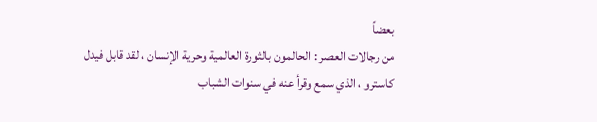بعضاً
من رجالات العصر : الحالمون بالثورة العالمية وحرية الإنسان ، لقد قابل فيدل
كاسترو ، الذي سمع وقرأ عنه في سنوات الشباب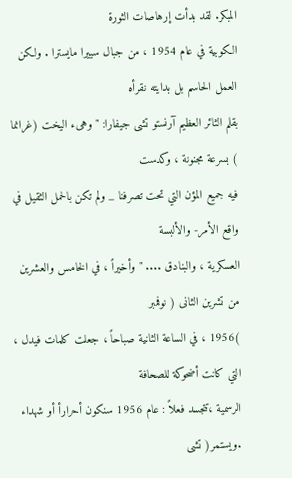المبكر. لقد بدأت إرهاصات الثورة
الكوبية في عام 1954 ، من جبال سييرا مايسترا . ولكن العمل الحاسم بل بدايته نقرأه
بقلم الثائر العظيم آرنستو تشى جيفارا: "وهىء اليخت (غرانما ) بسرعة مجنونة ، وكدست
فيه جميع المؤن التي تحت تصرفنا _ ولم تكن بالحمل الثقيل في واقع الأمر- والألبسة
العسكرية ، والبنادق .... " وأخيراً ، في الخامس والعشرين من تشرين الثانى ( نوفمبر
)1956 ، في الساعة الثانية صباحاً ، جعلت كلمات فيدل ، التي كانت أضحوكة للصحافة
الرسمية ،تتجسد فعلاً : عام 1956 سنكون أحرارأ أو شهداء
.ويستمر( تشى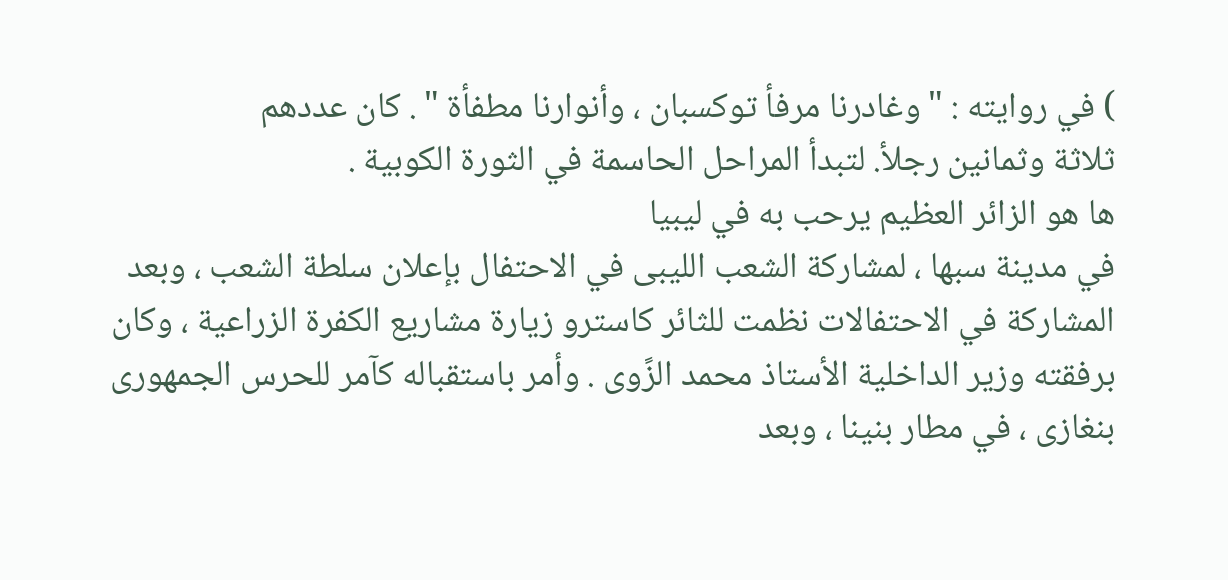) في روايته : " وغادرنا مرفأ توكسبان ، وأنوارنا مطفأة " . كان عددهم
ثلاثة وثمانين رجلأ. لتبدأ المراحل الحاسمة في الثورة الكوبية .
ها هو الزائر العظيم يرحب به في ليبيا
في مدينة سبها ، لمشاركة الشعب الليبى في الاحتفال بإعلان سلطة الشعب ، وبعد
المشاركة في الاحتفالات نظمت للثائر كاسترو زيارة مشاريع الكفرة الزراعية ، وكان
برفقته وزير الداخلية الأستاذ محمد الزًوى . وأمر باستقباله كآمر للحرس الجمهورى
بنغازى ، في مطار بنينا ، وبعد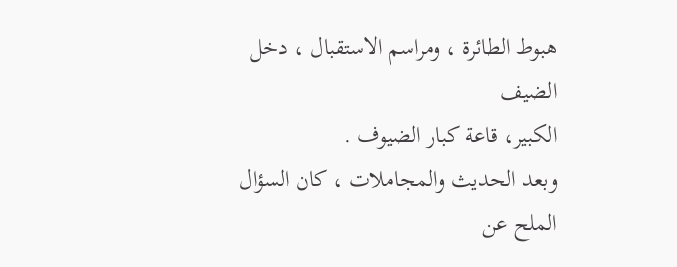هبوط الطائرة ، ومراسم الاستقبال ، دخل الضيف
الكبير، قاعة كبار الضيوف .
وبعد الحديث والمجاملات ، كان السؤال
الملح عن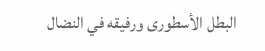البطل الأسطورى ورفيقه في النضال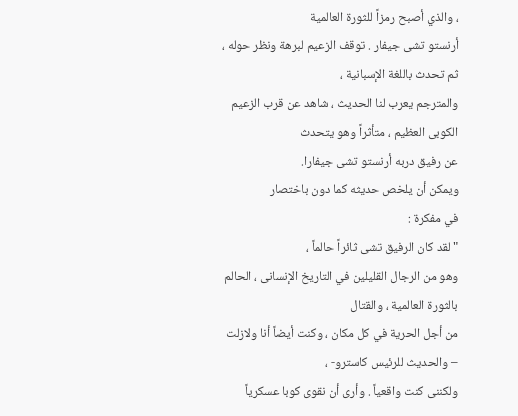، والذي أصبح رمزاً للثورة العالمية
أرنستو تشى جيفار . توقف الزعيم لبرهة ونظر حوله ، ثم تحدث باللغة الإسبانية ،
والمترجم يعرب لنا الحديث ، شاهد عن قرب الزعيم الكوبى العظيم ، متأثراً وهو يتحدث
عن رفيق دربه أرنستو تشى جيفارا.
ويمكن أن يلخص حديثه كما دون باختصار
في مفكرة :
" لقد كان الرفيق تشى ثائراً حالماً ،
وهو من الرجال القليلين في التاريخ الإنسانى ، الحالم بالثورة العالمية ، والقتال
من أجل الحرية في كل مكان ، وكنت أيضاً أنا ولازلت – والحديث للرئيس كاسترو- ،
ولكننى كنت واقعياً . وأرى أن نقوى كوبا عسكرياً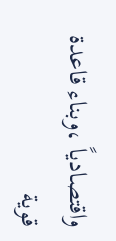واقتصادياً ،وبناء قاعدة قوية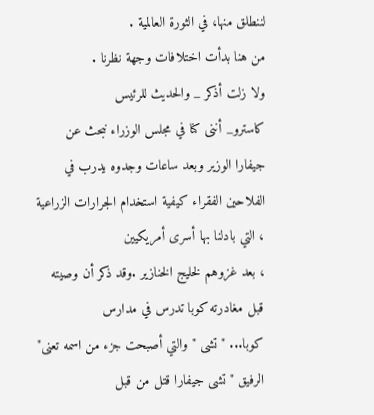لننطلق منها، في الثورة العالمية .
من هنا بدأت اختلافات وجهة نظرنا .
ولا زلت أذكر _ والحديث للرئيس
كاسترو_ أننى كنا في مجلس الوزراء نبحث عن جيفارا الوزير وبعد ساعات وجدوه يدرب في
الفلاحين الفقراء كيفية استخدام الجرارات الزراعية ، التي بادلنا بها أسرى أمريكيين
، بعد غزوهم لخليج الخنازير .وقد ذكر أن وصيته قبل مغادرته كوبا تدرس في مدارس
كوبا... " تشى " والتي أصبحت جزء من اسمه تعنى" الرفيق " تشى جيفارا قتل من قبل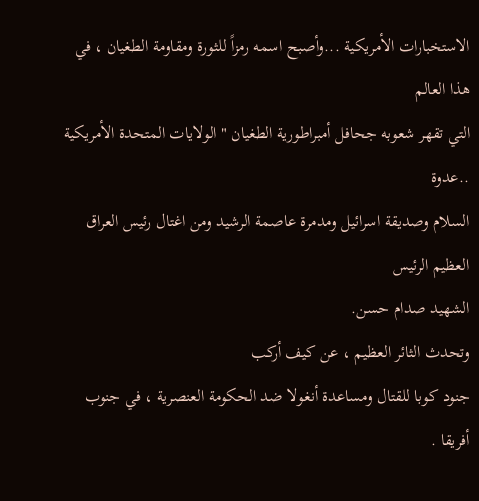الاستخبارات الأمريكية ...وأصبح اسمه رمزاً للثورة ومقاومة الطغيان ، في هذا العالم
التي تقهر شعوبه جحافل أمبراطورية الطغيان " الولايات المتحدة الأمريكية ..عدوة
السلام وصديقة اسرائيل ومدمرة عاصمة الرشيد ومن اغتال رئيس العراق العظيم الرئيس
الشهيد صدام حسن.
وتحدث الثائر العظيم ، عن كيف أركب
جنود كوبا للقتال ومساعدة أنغولا ضد الحكومة العنصرية ، في جنوب أفريقا .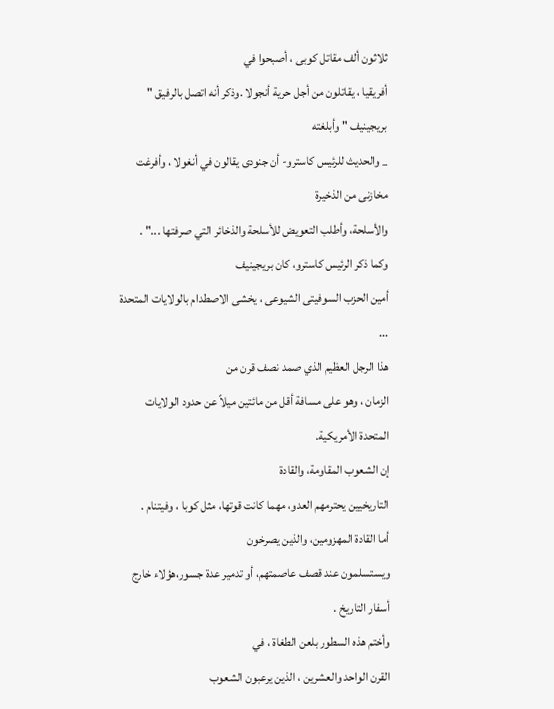ثلاثون ألف مقاتل كوبى ، أصبحوا في
أفريقيا ، يقاتلون من أجل حرية أنجولا .وذكر أنه اتصل بالرفيق " بريجينيف " وأبلغته
_ والحديث للرئيس كاسترو- أن جنودى يقالون في أنغولا ، وأفرغت مخازنى من الذخيرة
والأسلحة، وأطلب التعويض للأسلحة والذخائر التي صرفتها ..." .
وكما ذكر الرئيس كاسترو، كان بريجينيف
أمين الحزب السوفيتى الشيوعى ، يخشى الاصطدام بالولايات المتحدة ...
هذا الرجل العظيم الذي صمد نصف قرن من
الزمان ، وهو على مسافة أقل من مائتين ميلاً عن حدود الولايات المتحدة الأمريكية.
إن الشعوب المقاومة، والقادة
التاريخيين يحترمهم العدو، مهما كانت قوتها، مثل كوبا ، وفيتنام .
أما القادة المهزومين، والذين يصرخون
ويستسلمون عند قصف عاصمتهم، أو تدمير عدة جسور،هؤلاء خارج أسفار التاريخ .
وأختم هذه السطور بلعن الطغاة ، في
القرن الواحد والعشرين ، الذين يرعبون الشعوب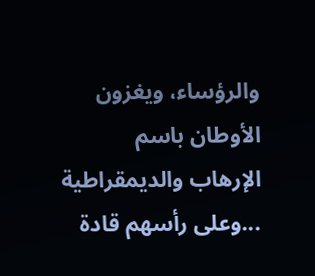والرؤساء، ويغزون الأوطان باسم
الإرهاب والديمقراطية ...وعلى رأسهم قادة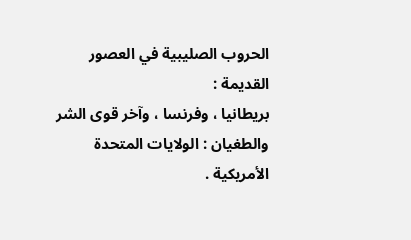الحروب الصليبية في العصور القديمة :
بريطانيا ، وفرنسا ، وآخر قوى الشر والطغيان : الولايات المتحدة الأمريكية .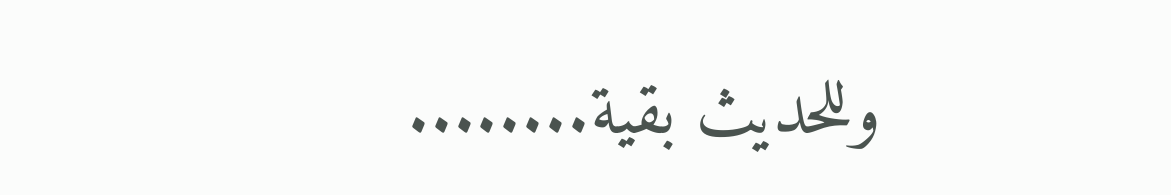وللحديث بقية........